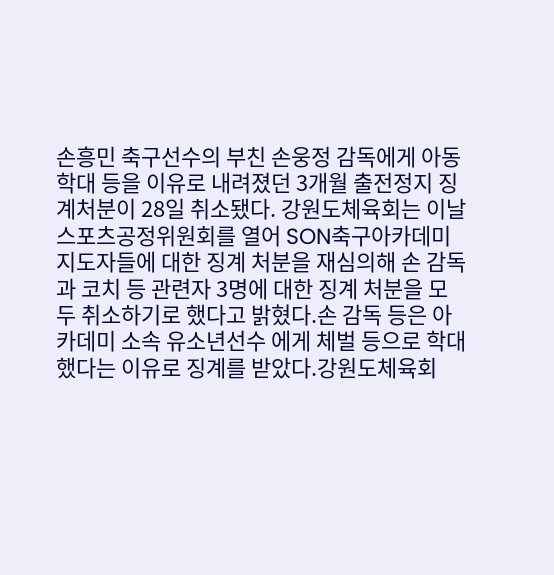손흥민 축구선수의 부친 손웅정 감독에게 아동학대 등을 이유로 내려졌던 3개월 출전정지 징계처분이 28일 취소됐다. 강원도체육회는 이날 스포츠공정위원회를 열어 SON축구아카데미 지도자들에 대한 징계 처분을 재심의해 손 감독과 코치 등 관련자 3명에 대한 징계 처분을 모두 취소하기로 했다고 밝혔다.손 감독 등은 아카데미 소속 유소년선수 에게 체벌 등으로 학대했다는 이유로 징계를 받았다.강원도체육회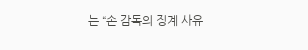는 “손 감독의 징계 사유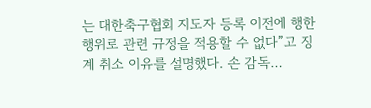는 대한축구협회 지도자 등록 이전에 행한 행위로 관련 규정을 적용할 수 없다”고 징계 취소 이유를 설명했다. 손 감독…